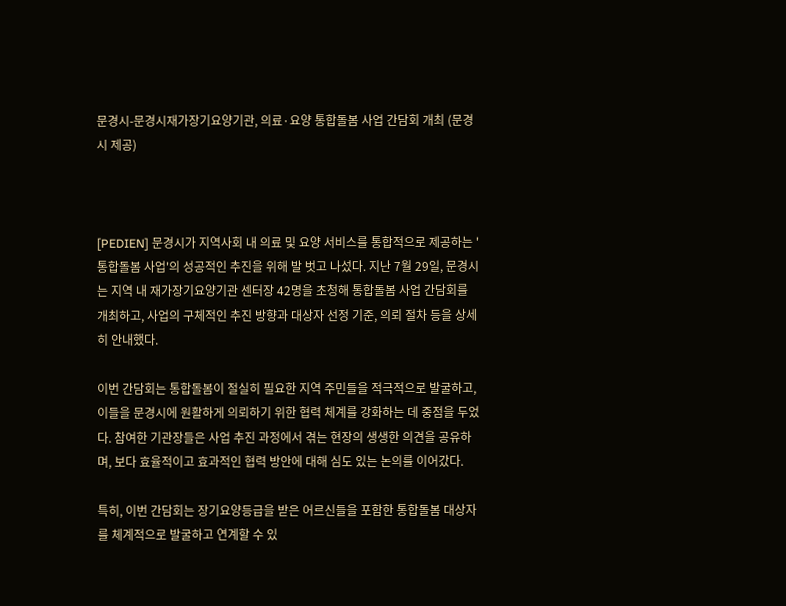문경시-문경시재가장기요양기관, 의료·요양 통합돌봄 사업 간담회 개최 (문경시 제공)



[PEDIEN] 문경시가 지역사회 내 의료 및 요양 서비스를 통합적으로 제공하는 '통합돌봄 사업'의 성공적인 추진을 위해 발 벗고 나섰다. 지난 7월 29일, 문경시는 지역 내 재가장기요양기관 센터장 42명을 초청해 통합돌봄 사업 간담회를 개최하고, 사업의 구체적인 추진 방향과 대상자 선정 기준, 의뢰 절차 등을 상세히 안내했다.

이번 간담회는 통합돌봄이 절실히 필요한 지역 주민들을 적극적으로 발굴하고, 이들을 문경시에 원활하게 의뢰하기 위한 협력 체계를 강화하는 데 중점을 두었다. 참여한 기관장들은 사업 추진 과정에서 겪는 현장의 생생한 의견을 공유하며, 보다 효율적이고 효과적인 협력 방안에 대해 심도 있는 논의를 이어갔다.

특히, 이번 간담회는 장기요양등급을 받은 어르신들을 포함한 통합돌봄 대상자를 체계적으로 발굴하고 연계할 수 있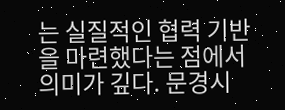는 실질적인 협력 기반을 마련했다는 점에서 의미가 깊다. 문경시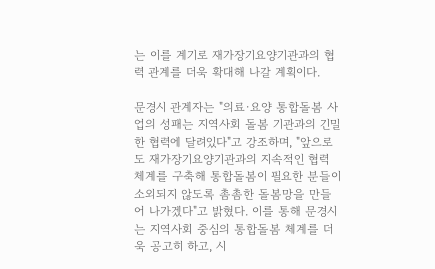는 이를 계기로 재가장기요양기관과의 협력 관계를 더욱 확대해 나갈 계획이다.

문경시 관계자는 "의료·요양 통합돌봄 사업의 성패는 지역사회 돌봄 기관과의 긴밀한 협력에 달려있다"고 강조하며, "앞으로도 재가장기요양기관과의 지속적인 협력 체계를 구축해 통합돌봄이 필요한 분들이 소외되지 않도록 촘촘한 돌봄망을 만들어 나가겠다"고 밝혔다. 이를 통해 문경시는 지역사회 중심의 통합돌봄 체계를 더욱 공고히 하고, 시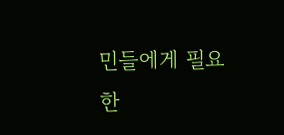민들에게 필요한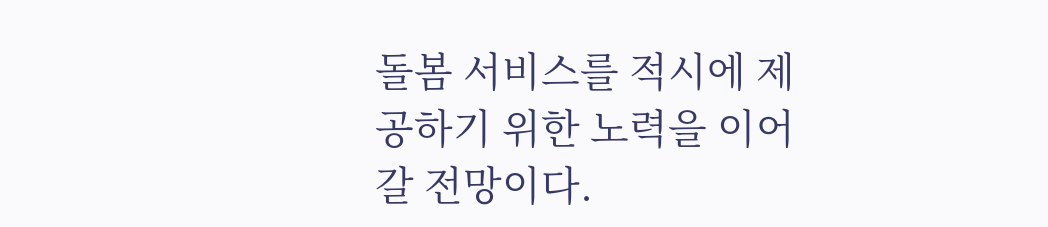돌봄 서비스를 적시에 제공하기 위한 노력을 이어갈 전망이다.